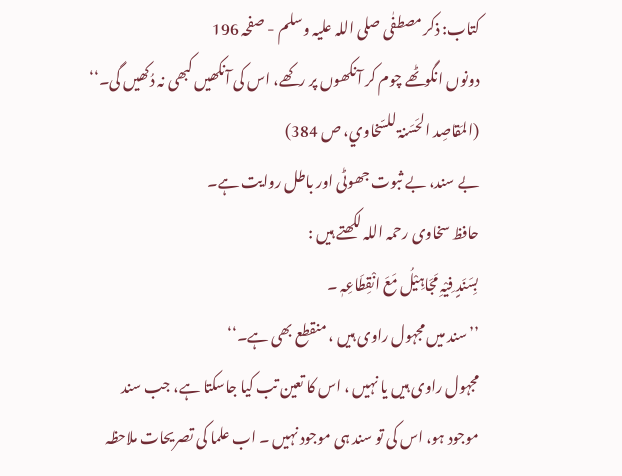کتاب: ذکر مصطفٰی صلی اللہ علیہ وسلم - صفحہ 196
دونوں انگوٹھے چوم کر آنکھوں پر رکھے، اس کی آنکھیں کبھی نہ دُکھیں گی۔‘‘
(المَقاصِد الحَسَنۃ للسّخاوي، ص 384)
بے سند، بے ثبوت جھوٹی اور باطل روایت ہے۔
حافظ سخاوی رحمہ اللہ لکھتے ہیں :
بِسَنَدٍ فِیْہِ مَجَاہِیْلُ مَعَ انْقِطَاعِہٖ ۔
’’سند میں مجہول راوی ہیں ، منقطع بھی ہے۔‘‘
مجہول راوی ہیں یا نہیں ، اس کا تعین تب کیا جاسکتا ہے، جب سند موجود ہو، اس کی تو سند ہی موجود نہیں ۔ اب علما کی تصریحات ملاحظہ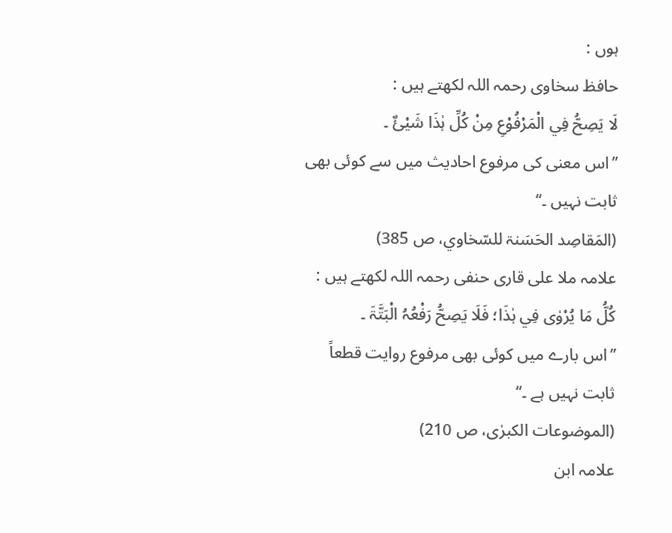ہوں :
حافظ سخاوی رحمہ اللہ لکھتے ہیں :
لَا یَصِحُّ فِي الْمَرْفُوْعِ مِنْ کُلِّ ہٰذَا شَيْئٌ ۔
’’اس معنی کی مرفوع احادیث میں سے کوئی بھی ثابت نہیں ۔‘‘
(المَقاصِد الحَسَنۃ للسّخاوي، ص 385)
علامہ ملا علی قاری حنفی رحمہ اللہ لکھتے ہیں :
کُلُّ مَا یُرْوٰی فِي ہٰذَا؛ فَلَا یَصِحُّ رَفْعُہُ الْبَتَّۃَ ۔
’’اس بارے میں کوئی بھی مرفوع روایت قطعاً ثابت نہیں ہے ۔‘‘
(الموضوعات الکبرٰی، ص 210)
علامہ ابن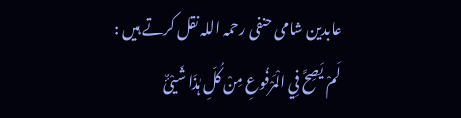عابدین شامی حنفی رحمہ اللہ نقل کرتے ہیں :
لَمْ یَصِحَّ فِي الْمَرْفُوعِ مِنْ کُلِّ ہٰذَا شَيْئٌ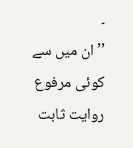۔
’’ان میں سے کوئی مرفوع روایت ثابت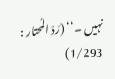نہیں ۔‘‘ (رَدّ المُحتار : 1/293)